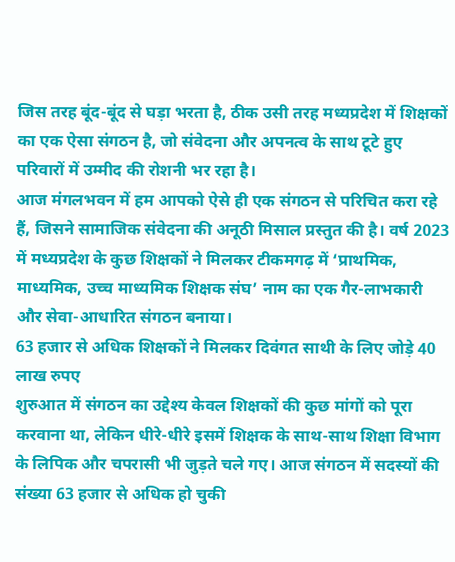जिस तरह बूंद-बूंद से घड़ा भरता है, ठीक उसी तरह मध्यप्रदेश में शिक्षकों का एक ऐसा संगठन है, जो संवेदना और अपनत्व के साथ टूटे हुए परिवारों में उम्मीद की रोशनी भर रहा है।
आज मंगलभवन में हम आपको ऐसे ही एक संगठन से परिचित करा रहे हैं, जिसने सामाजिक संवेदना की अनूठी मिसाल प्रस्तुत की है। वर्ष 2023 में मध्यप्रदेश के कुछ शिक्षकों ने मिलकर टीकमगढ़ में ‘प्राथमिक, माध्यमिक, उच्च माध्यमिक शिक्षक संघ’ नाम का एक गैर-लाभकारी और सेवा-आधारित संगठन बनाया।
63 हजार से अधिक शिक्षकों ने मिलकर दिवंगत साथी के लिए जोड़े 40 लाख रुपए
शुरुआत में संगठन का उद्देश्य केवल शिक्षकों की कुछ मांगों को पूरा करवाना था, लेकिन धीरे-धीरे इसमें शिक्षक के साथ-साथ शिक्षा विभाग के लिपिक और चपरासी भी जुड़ते चले गए। आज संगठन में सदस्यों की संख्या 63 हजार से अधिक हो चुकी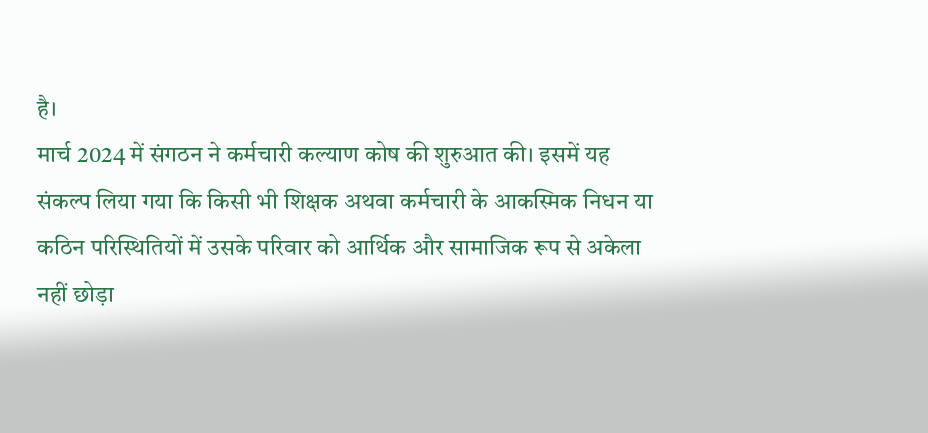है।
मार्च 2024 में संगठन ने कर्मचारी कल्याण कोष की शुरुआत की। इसमें यह संकल्प लिया गया कि किसी भी शिक्षक अथवा कर्मचारी के आकस्मिक निधन या कठिन परिस्थितियों में उसके परिवार को आर्थिक और सामाजिक रूप से अकेला नहीं छोड़ा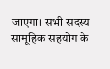जाएगा। सभी सदस्य सामूहिक सहयोग के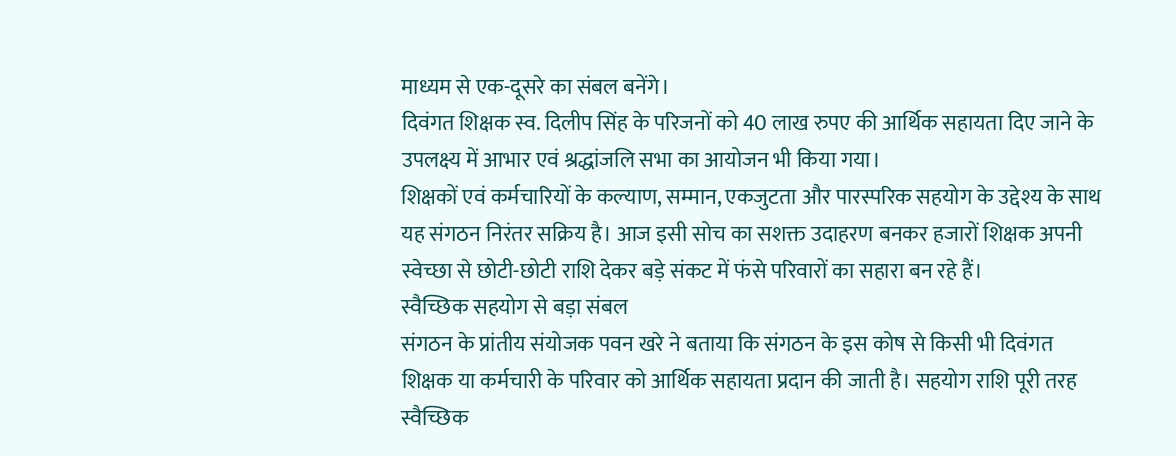माध्यम से एक-दूसरे का संबल बनेंगे।
दिवंगत शिक्षक स्व. दिलीप सिंह के परिजनों को 40 लाख रुपए की आर्थिक सहायता दिए जाने के उपलक्ष्य में आभार एवं श्रद्धांजलि सभा का आयोजन भी किया गया।
शिक्षकों एवं कर्मचारियों के कल्याण, सम्मान, एकजुटता और पारस्परिक सहयोग के उद्देश्य के साथ यह संगठन निरंतर सक्रिय है। आज इसी सोच का सशक्त उदाहरण बनकर हजारों शिक्षक अपनी स्वेच्छा से छोटी-छोटी राशि देकर बड़े संकट में फंसे परिवारों का सहारा बन रहे हैं।
स्वैच्छिक सहयोग से बड़ा संबल
संगठन के प्रांतीय संयोजक पवन खरे ने बताया कि संगठन के इस कोष से किसी भी दिवंगत शिक्षक या कर्मचारी के परिवार को आर्थिक सहायता प्रदान की जाती है। सहयोग राशि पूरी तरह स्वैच्छिक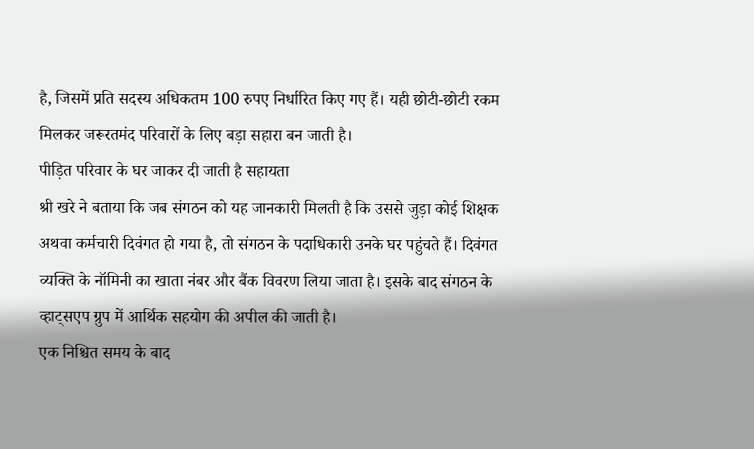है, जिसमें प्रति सदस्य अधिकतम 100 रुपए निर्धारित किए गए हैं। यही छोटी-छोटी रकम मिलकर जरूरतमंद परिवारों के लिए बड़ा सहारा बन जाती है।
पीड़ित परिवार के घर जाकर दी जाती है सहायता
श्री खरे ने बताया कि जब संगठन को यह जानकारी मिलती है कि उससे जुड़ा कोई शिक्षक अथवा कर्मचारी दिवंगत हो गया है, तो संगठन के पदाधिकारी उनके घर पहुंचते हैं। दिवंगत व्यक्ति के नॉमिनी का खाता नंबर और बैंक विवरण लिया जाता है। इसके बाद संगठन के व्हाट्सएप ग्रुप में आर्थिक सहयोग की अपील की जाती है।
एक निश्चित समय के बाद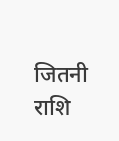जितनी राशि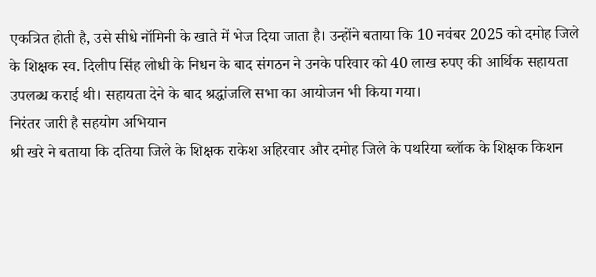एकत्रित होती है, उसे सीधे नॉमिनी के खाते में भेज दिया जाता है। उन्होंने बताया कि 10 नवंबर 2025 को दमोह जिले के शिक्षक स्व. दिलीप सिंह लोधी के निधन के बाद संगठन ने उनके परिवार को 40 लाख रुपए की आर्थिक सहायता उपलब्ध कराई थी। सहायता देने के बाद श्रद्धांजलि सभा का आयोजन भी किया गया।
निरंतर जारी है सहयोग अभियान
श्री खरे ने बताया कि दतिया जिले के शिक्षक राकेश अहिरवार और दमोह जिले के पथरिया ब्लॉक के शिक्षक किशन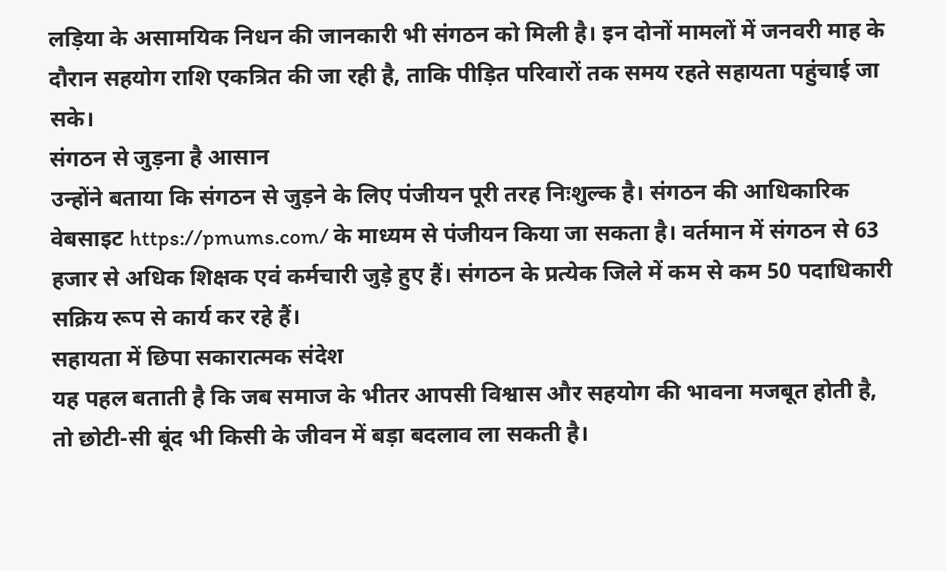लड़िया के असामयिक निधन की जानकारी भी संगठन को मिली है। इन दोनों मामलों में जनवरी माह के दौरान सहयोग राशि एकत्रित की जा रही है, ताकि पीड़ित परिवारों तक समय रहते सहायता पहुंचाई जा सके।
संगठन से जुड़ना है आसान
उन्होंने बताया कि संगठन से जुड़ने के लिए पंजीयन पूरी तरह निःशुल्क है। संगठन की आधिकारिक वेबसाइट https://pmums.com/ के माध्यम से पंजीयन किया जा सकता है। वर्तमान में संगठन से 63 हजार से अधिक शिक्षक एवं कर्मचारी जुड़े हुए हैं। संगठन के प्रत्येक जिले में कम से कम 50 पदाधिकारी सक्रिय रूप से कार्य कर रहे हैं।
सहायता में छिपा सकारात्मक संदेश
यह पहल बताती है कि जब समाज के भीतर आपसी विश्वास और सहयोग की भावना मजबूत होती है, तो छोटी-सी बूंद भी किसी के जीवन में बड़ा बदलाव ला सकती है।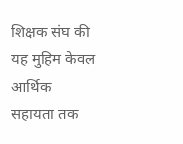शिक्षक संघ की यह मुहिम केवल आर्थिक सहायता तक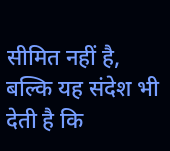सीमित नहीं है, बल्कि यह संदेश भी देती है कि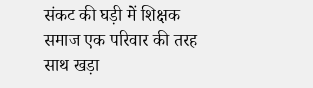संकट की घड़ी में शिक्षक समाज एक परिवार की तरह साथ खड़ा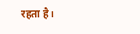रहता है।